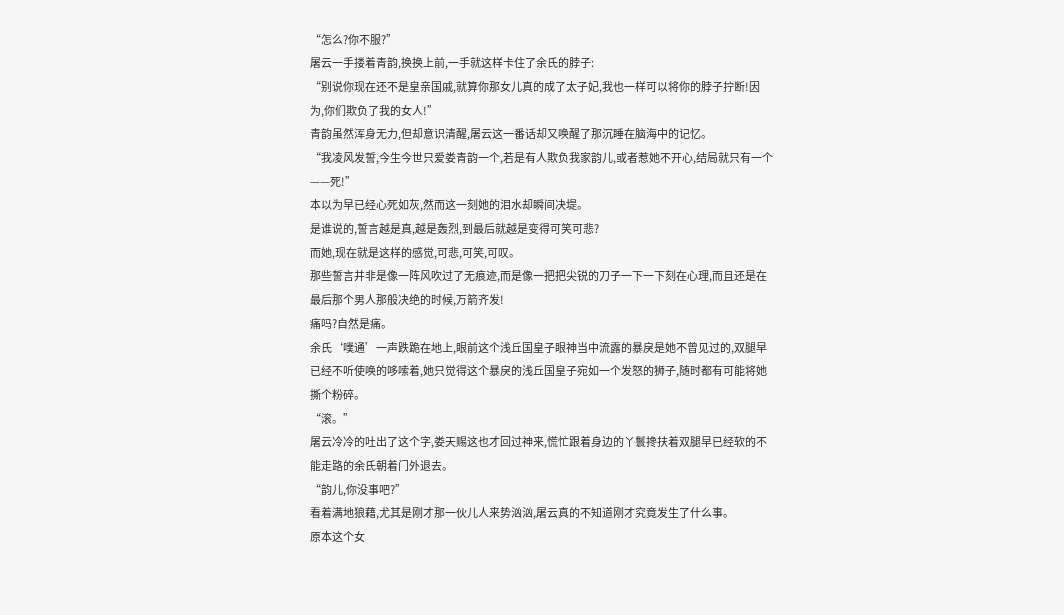“怎么?你不服?”
屠云一手搂着青韵,换换上前,一手就这样卡住了余氏的脖子:
“别说你现在还不是皇亲国戚,就算你那女儿真的成了太子妃,我也一样可以将你的脖子拧断!因为,你们欺负了我的女人!”
青韵虽然浑身无力,但却意识清醒,屠云这一番话却又唤醒了那沉睡在脑海中的记忆。
“我凌风发誓,今生今世只爱娄青韵一个,若是有人欺负我家韵儿,或者惹她不开心,结局就只有一个——死!”
本以为早已经心死如灰,然而这一刻她的泪水却瞬间决堤。
是谁说的,誓言越是真,越是轰烈,到最后就越是变得可笑可悲?
而她,现在就是这样的感觉,可悲,可笑,可叹。
那些誓言并非是像一阵风吹过了无痕迹,而是像一把把尖锐的刀子一下一下刻在心理,而且还是在最后那个男人那般决绝的时候,万箭齐发!
痛吗?自然是痛。
余氏‘噗通’一声跌跪在地上,眼前这个浅丘国皇子眼神当中流露的暴戾是她不曾见过的,双腿早已经不听使唤的哆嗦着,她只觉得这个暴戾的浅丘国皇子宛如一个发怒的狮子,随时都有可能将她撕个粉碎。
“滚。”
屠云冷冷的吐出了这个字,娄天赐这也才回过神来,慌忙跟着身边的丫鬟搀扶着双腿早已经软的不能走路的余氏朝着门外退去。
“韵儿,你没事吧?”
看着满地狼藉,尤其是刚才那一伙儿人来势汹汹,屠云真的不知道刚才究竟发生了什么事。
原本这个女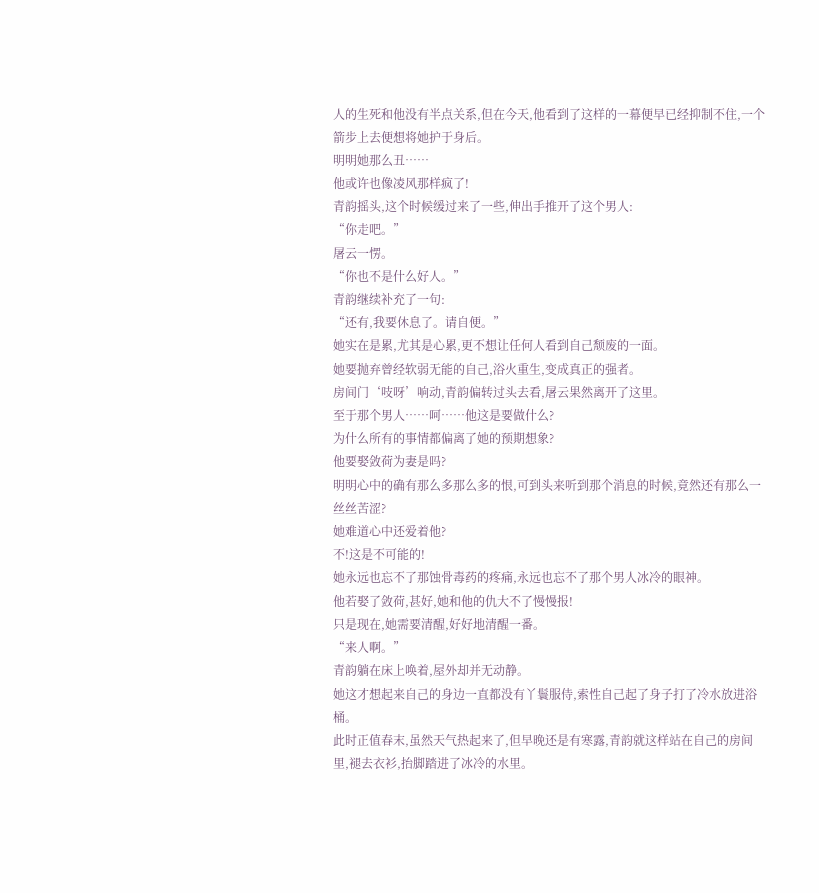人的生死和他没有半点关系,但在今天,他看到了这样的一幕便早已经抑制不住,一个箭步上去便想将她护于身后。
明明她那么丑……
他或许也像凌风那样疯了!
青韵摇头,这个时候缓过来了一些,伸出手推开了这个男人:
“你走吧。”
屠云一愣。
“你也不是什么好人。”
青韵继续补充了一句:
“还有,我要休息了。请自便。”
她实在是累,尤其是心累,更不想让任何人看到自己颓废的一面。
她要抛弃曾经软弱无能的自己,浴火重生,变成真正的强者。
房间门‘吱呀’响动,青韵偏转过头去看,屠云果然离开了这里。
至于那个男人……呵……他这是要做什么?
为什么所有的事情都偏离了她的预期想象?
他要娶敛荷为妻是吗?
明明心中的确有那么多那么多的恨,可到头来听到那个消息的时候,竟然还有那么一丝丝苦涩?
她难道心中还爱着他?
不!这是不可能的!
她永远也忘不了那蚀骨毒药的疼痛,永远也忘不了那个男人冰冷的眼神。
他若娶了敛荷,甚好,她和他的仇大不了慢慢报!
只是现在,她需要清醒,好好地清醒一番。
“来人啊。”
青韵躺在床上唤着,屋外却并无动静。
她这才想起来自己的身边一直都没有丫鬟服侍,索性自己起了身子打了冷水放进浴桶。
此时正值春末,虽然天气热起来了,但早晚还是有寒露,青韵就这样站在自己的房间里,褪去衣衫,抬脚踏进了冰冷的水里。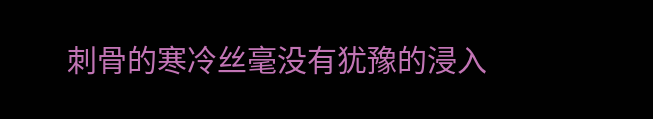刺骨的寒冷丝毫没有犹豫的浸入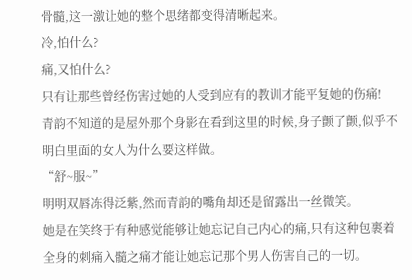骨髓,这一激让她的整个思绪都变得清晰起来。
冷,怕什么?
痛,又怕什么?
只有让那些曾经伤害过她的人受到应有的教训才能平复她的伤痛!
青韵不知道的是屋外那个身影在看到这里的时候,身子颤了颤,似乎不明白里面的女人为什么要这样做。
“舒~服~”
明明双唇冻得泛紫,然而青韵的嘴角却还是留露出一丝微笑。
她是在笑终于有种感觉能够让她忘记自己内心的痛,只有这种包裹着全身的刺痛入髓之痛才能让她忘记那个男人伤害自己的一切。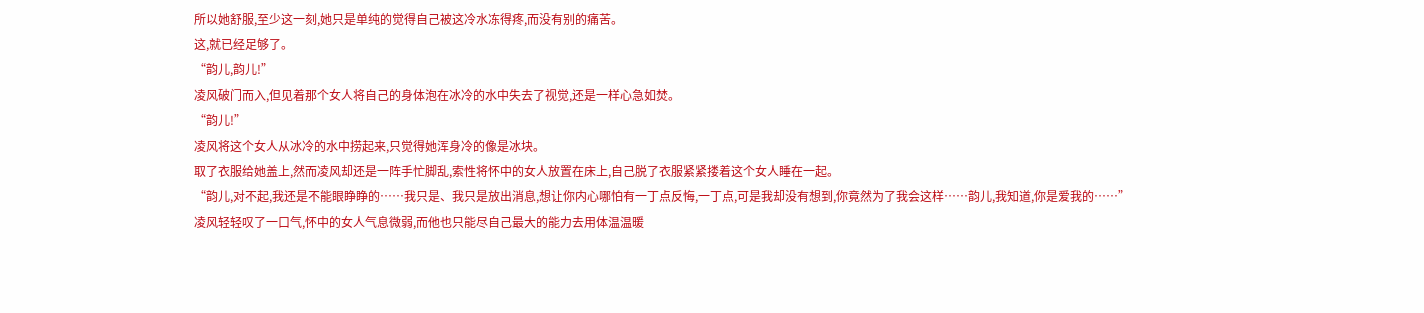所以她舒服,至少这一刻,她只是单纯的觉得自己被这冷水冻得疼,而没有别的痛苦。
这,就已经足够了。
“韵儿,韵儿!”
凌风破门而入,但见着那个女人将自己的身体泡在冰冷的水中失去了视觉,还是一样心急如焚。
“韵儿!”
凌风将这个女人从冰冷的水中捞起来,只觉得她浑身冷的像是冰块。
取了衣服给她盖上,然而凌风却还是一阵手忙脚乱,索性将怀中的女人放置在床上,自己脱了衣服紧紧搂着这个女人睡在一起。
“韵儿,对不起,我还是不能眼睁睁的……我只是、我只是放出消息,想让你内心哪怕有一丁点反悔,一丁点,可是我却没有想到,你竟然为了我会这样……韵儿,我知道,你是爱我的……”
凌风轻轻叹了一口气,怀中的女人气息微弱,而他也只能尽自己最大的能力去用体温温暖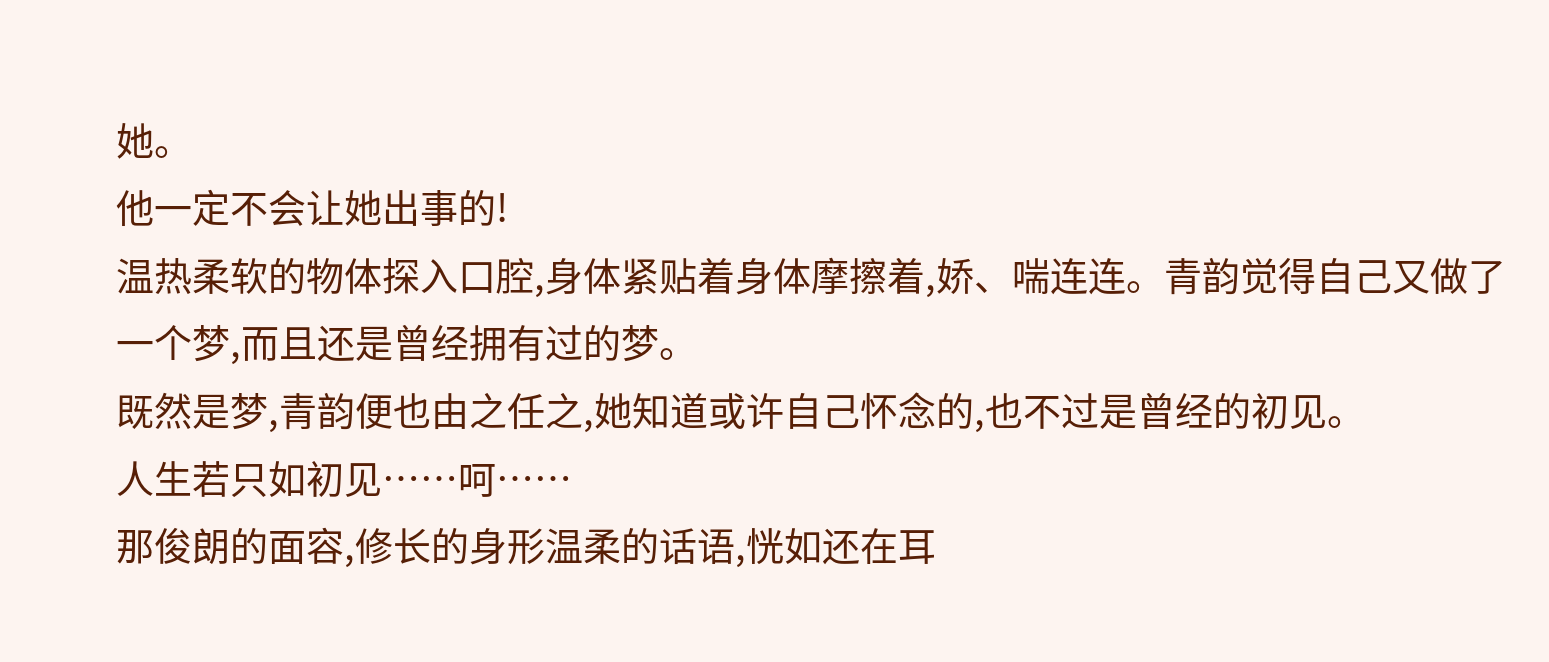她。
他一定不会让她出事的!
温热柔软的物体探入口腔,身体紧贴着身体摩擦着,娇、喘连连。青韵觉得自己又做了一个梦,而且还是曾经拥有过的梦。
既然是梦,青韵便也由之任之,她知道或许自己怀念的,也不过是曾经的初见。
人生若只如初见……呵……
那俊朗的面容,修长的身形温柔的话语,恍如还在耳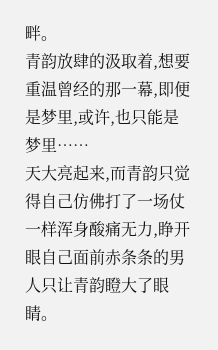畔。
青韵放肆的汲取着,想要重温曾经的那一幕,即便是梦里,或许,也只能是梦里……
天大亮起来,而青韵只觉得自己仿佛打了一场仗一样浑身酸痛无力,睁开眼自己面前赤条条的男人只让青韵瞪大了眼睛。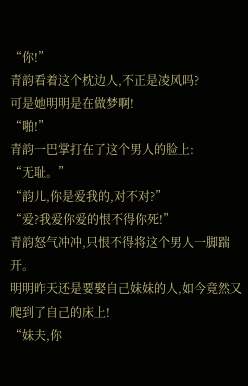“你!”
青韵看着这个枕边人,不正是凌风吗?
可是她明明是在做梦啊!
“啪!”
青韵一巴掌打在了这个男人的脸上:
“无耻。”
“韵儿,你是爱我的,对不对?”
“爱?我爱你爱的恨不得你死!”
青韵怒气冲冲,只恨不得将这个男人一脚踹开。
明明昨天还是要娶自己妹妹的人,如今竟然又爬到了自己的床上!
“妹夫,你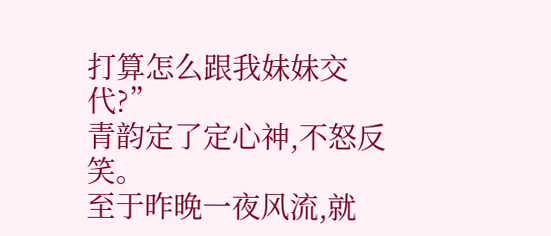打算怎么跟我妹妹交代?”
青韵定了定心神,不怒反笑。
至于昨晚一夜风流,就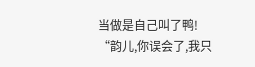当做是自己叫了鸭!
“韵儿,你误会了,我只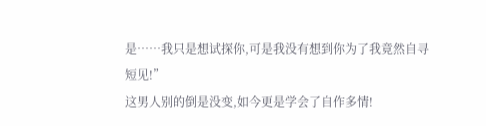是……我只是想试探你,可是我没有想到你为了我竟然自寻短见!”
这男人别的倒是没变,如今更是学会了自作多情!